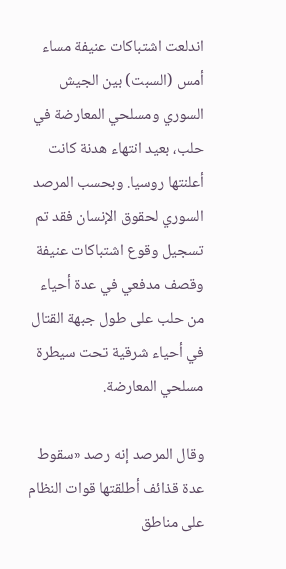اندلعت اشتباكات عنيفة مساء أمس (السبت) بين الجيش السوري ومسلحي المعارضة في حلب، بعيد انتهاء هدنة كانت أعلنتها روسيا. وبحسب المرصد السوري لحقوق الإنسان فقد تم تسجيل وقوع اشتباكات عنيفة وقصف مدفعي في عدة أحياء من حلب على طول جبهة القتال في أحياء شرقية تحت سيطرة مسلحي المعارضة.

وقال المرصد إنه رصد «سقوط عدة قذائف أطلقتها قوات النظام على مناطق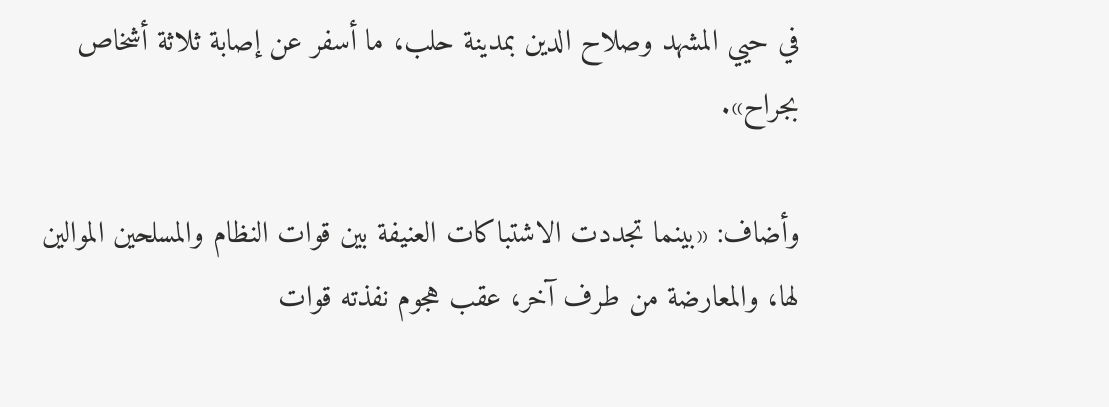في حيي المشهد وصلاح الدين بمدينة حلب، ما أسفر عن إصابة ثلاثة أشخاص بجراح».

وأضاف: «بينما تجددت الاشتباكات العنيفة بين قوات النظام والمسلحين الموالين لها، والمعارضة من طرف آخر، عقب هجوم نفذته قوات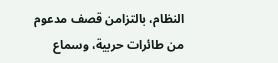النظام، بالتزامن قصف مدعوم من طائرات حربية، وسماع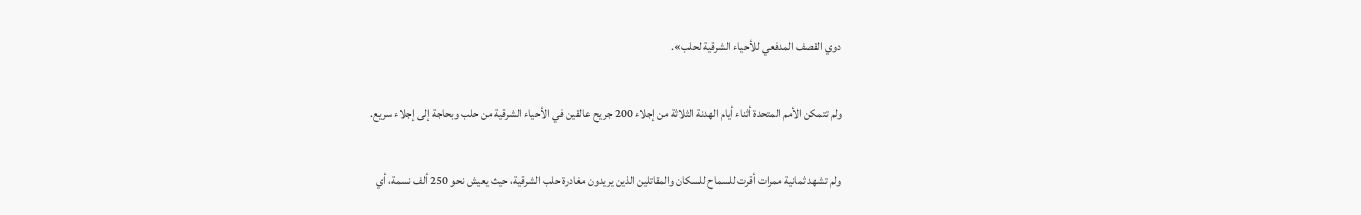دوي القصف المدفعي للأحياء الشرقية لحلب».

ولم تتمكن الأمم المتحدة أثناء أيام الهدنة الثلاثة من إجلاء 200 جريح عالقين في الأحياء الشرقية من حلب وبحاجة إلى إجلاء سريع.

ولم تشهد ثمانية ممرات أقرت للسماح للسكان والمقاتلين الذين يريدون مغادرة حلب الشرقية، حيث يعيش نحو 250 ألف نسمة، أي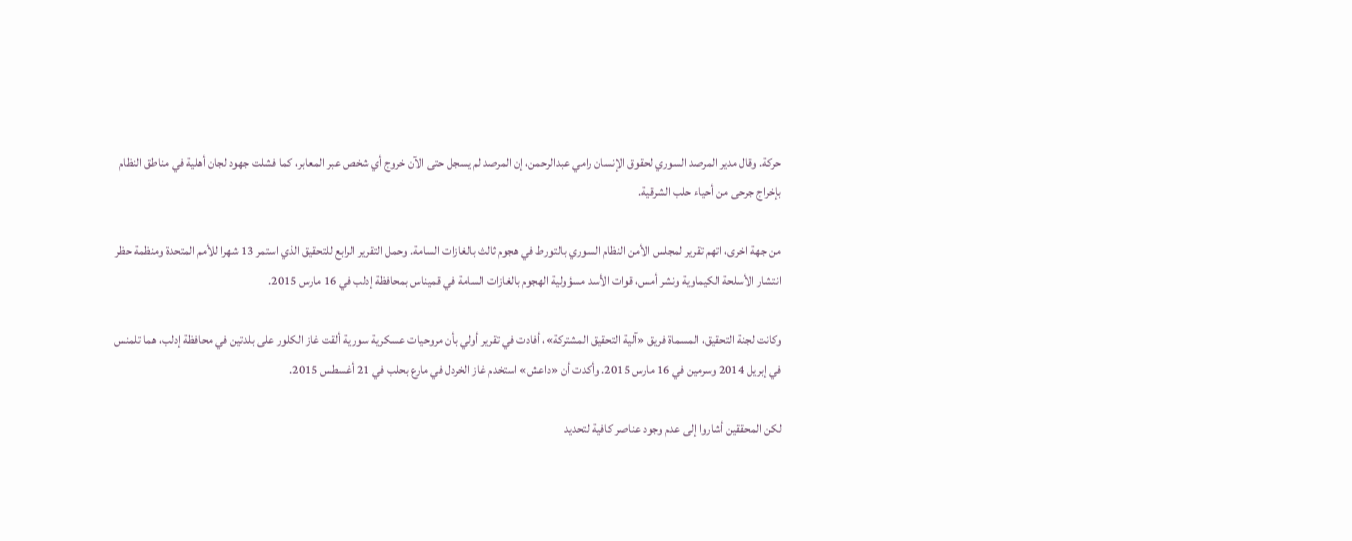حركة. وقال مدير المرصد السوري لحقوق الإنسان رامي عبدالرحمن، إن المرصد لم يسجل حتى الآن خروج أي شخص عبر المعابر، كما فشلت جهود لجان أهلية في مناطق النظام بإخراج جرحى من أحياء حلب الشرقية.

من جهة اخرى، اتهم تقرير لمجلس الأمن النظام السوري بالتورط في هجوم ثالث بالغازات السامة. وحمل التقرير الرابع للتحقيق الذي استمر 13 شهرا للأمم المتحدة ومنظمة حظر انتشار الأسلحة الكيماوية ونشر أمس، قوات الأسد مسؤولية الهجوم بالغازات السامة في قميناس بمحافظة إدلب في 16 مارس 2015.

وكانت لجنة التحقيق، المسماة فريق «آلية التحقيق المشتركة»، أفادت في تقرير أولي بأن مروحيات عسكرية سورية ألقت غاز الكلور على بلدتين في محافظة إدلب، هما تلمنس في إبريل 2014 وسرمين في 16 مارس 2015. وأكدت أن «داعش» استخدم غاز الخردل في مارع بحلب في 21 أغسطس 2015.

لكن المحققين أشاروا إلى عدم وجود عناصر كافية لتحديد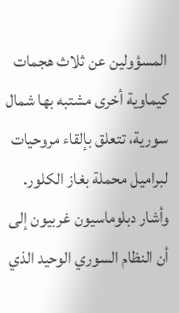المسؤولين عن ثلاث هجمات كيماوية أخرى مشتبه بها شمال سورية، تتعلق بإلقاء مروحيات لبراميل محملة بغاز الكلور. وأشار دبلوماسيون غربيون إلى أن النظام السوري الوحيد الذي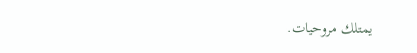يمتلك مروحيات.